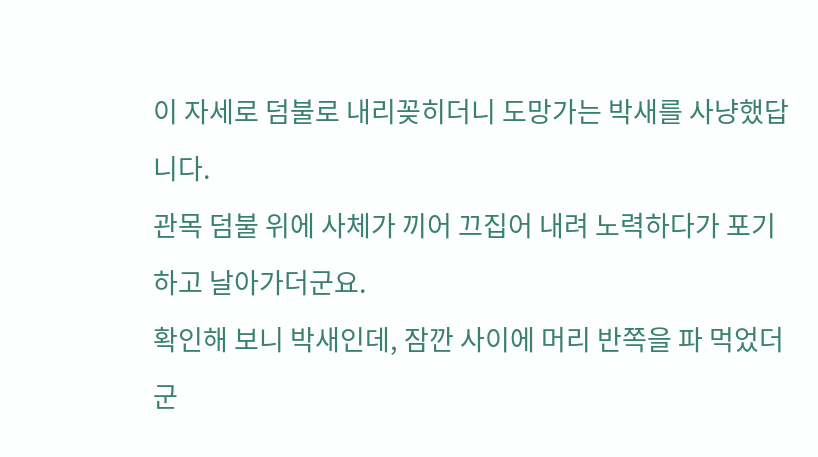이 자세로 덤불로 내리꽂히더니 도망가는 박새를 사냥했답니다.
관목 덤불 위에 사체가 끼어 끄집어 내려 노력하다가 포기하고 날아가더군요.
확인해 보니 박새인데, 잠깐 사이에 머리 반쪽을 파 먹었더군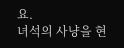요.
녀석의 사냥을 현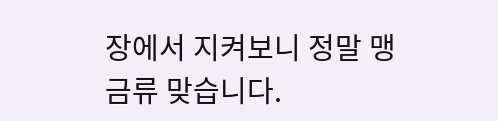장에서 지켜보니 정말 맹금류 맞습니다.